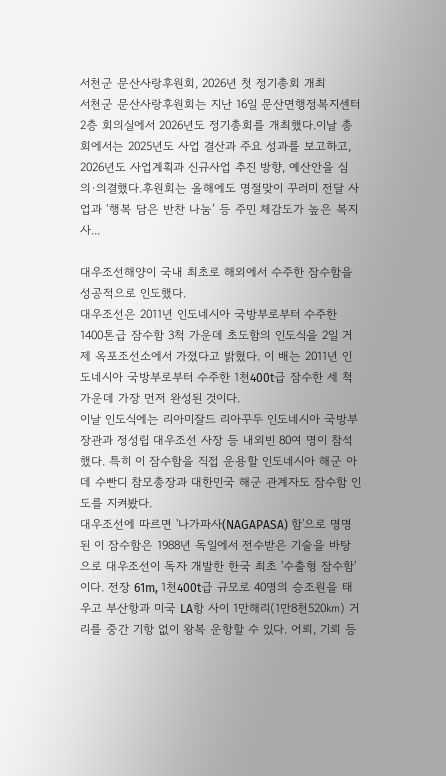서천군 문산사랑후원회, 2026년 첫 정기총회 개최
서천군 문산사랑후원회는 지난 16일 문산면행정복지센터 2층 회의실에서 2026년도 정기총회를 개최했다.이날 총회에서는 2025년도 사업 결산과 주요 성과를 보고하고, 2026년도 사업계획과 신규사업 추진 방향, 예산안을 심의·의결했다.후원회는 올해에도 명절맞이 꾸러미 전달 사업과 ‘행복 담은 반찬 나눔’ 등 주민 체감도가 높은 복지사...

대우조선해양이 국내 최초로 해외에서 수주한 잠수함을 성공적으로 인도했다.
대우조선은 2011년 인도네시아 국방부로부터 수주한 1400톤급 잠수함 3척 가운데 초도함의 인도식을 2일 거제 옥포조선소에서 가졌다고 밝혔다. 이 배는 2011년 인도네시아 국방부로부터 수주한 1천400t급 잠수한 세 척 가운데 가장 먼저 완성된 것이다.
이날 인도식에는 리아미잘드 리아꾸두 인도네시아 국방부 장관과 정성립 대우조선 사장 등 내외빈 80여 명이 참석했다. 특히 이 잠수함을 직접 운용할 인도네시아 해군 아데 수빤디 참모총장과 대한민국 해군 관계자도 잠수함 인도를 지켜봤다.
대우조선에 따르면 '나가파사(NAGAPASA) 함'으로 명명된 이 잠수함은 1988년 독일에서 전수받은 기술을 바탕으로 대우조선이 독자 개발한 한국 최초 '수출형 잠수함'이다. 전장 61m, 1천400t급 규모로 40명의 승조원을 태우고 부산항과 미국 LA항 사이 1만해리(1만8천520㎞) 거리를 중간 기항 없이 왕복 운항할 수 있다. 어뢰, 기뢰 등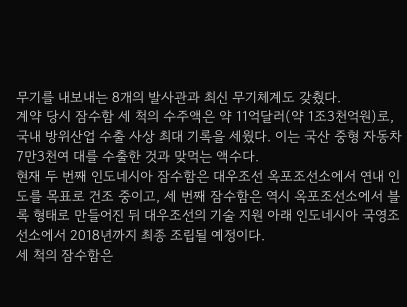무기를 내보내는 8개의 발사관과 최신 무기체계도 갖췄다.
계약 당시 잠수함 세 척의 수주액은 약 11억달러(약 1조3천억원)로, 국내 방위산업 수출 사상 최대 기록을 세웠다. 이는 국산 중형 자동차 7만3천여 대를 수출한 것과 맞먹는 액수다.
현재 두 번째 인도네시아 잠수함은 대우조선 옥포조선소에서 연내 인도를 목표로 건조 중이고, 세 번째 잠수함은 역시 옥포조선소에서 블록 형태로 만들어진 뒤 대우조선의 기술 지원 아래 인도네시아 국영조선소에서 2018년까지 최종 조립될 예정이다.
세 척의 잠수함은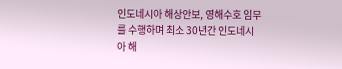인도네시아 해상안보, 영해수호 임무를 수행하며 최소 30년간 인도네시아 해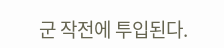군 작전에 투입된다.